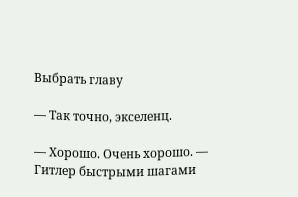Выбрать главу

— Так точно, экселенц.

— Хорошо. Очень хорошо. — Гитлер быстрыми шагами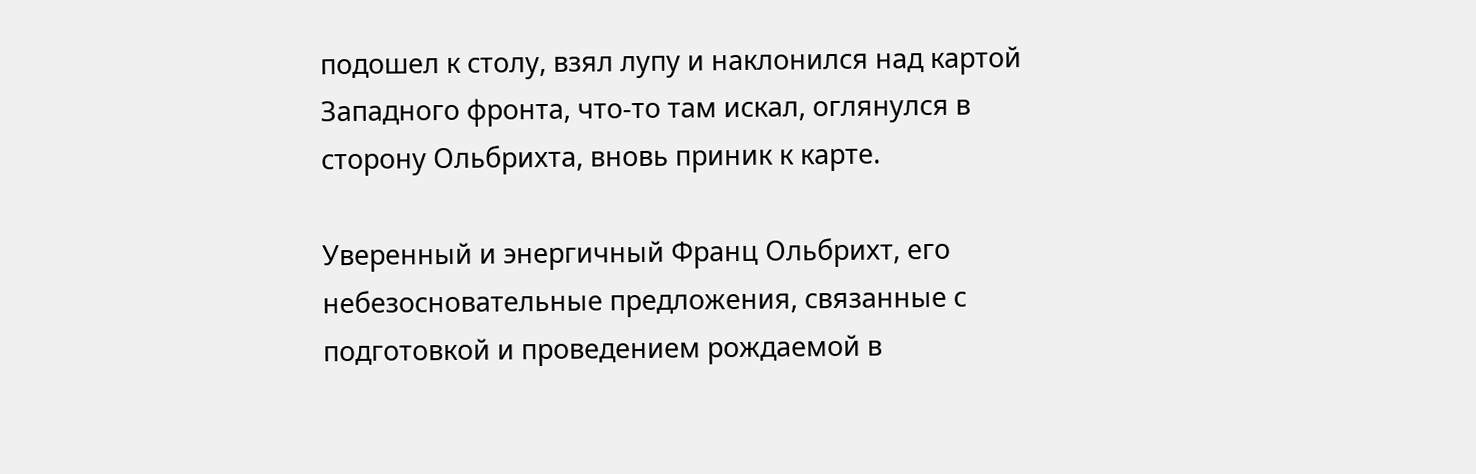подошел к столу, взял лупу и наклонился над картой Западного фронта, что-то там искал, оглянулся в сторону Ольбрихта, вновь приник к карте.

Уверенный и энергичный Франц Ольбрихт, его небезосновательные предложения, связанные с подготовкой и проведением рождаемой в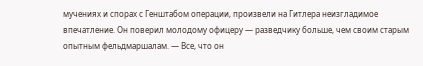мучениях и спорах с Генштабом операции, произвели на Гитлера неизгладимое впечатление. Он поверил молодому офицеру — разведчику больше, чем своим старым опытным фельдмаршалам. — Все, что он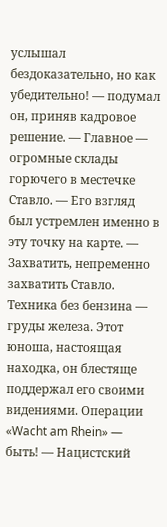услышал бездоказательно, но как убедительно! — подумал он, приняв кадровое решение. — Главное — огромные склады горючего в местечке Ставло. — Его взгляд был устремлен именно в эту точку на карте. — Захватить, непременно захватить Ставло. Техника без бензина — груды железа. Этот юноша, настоящая находка, он блестяще поддержал его своими видениями. Операции «Wacht am Rhein» — быть! — Нацистский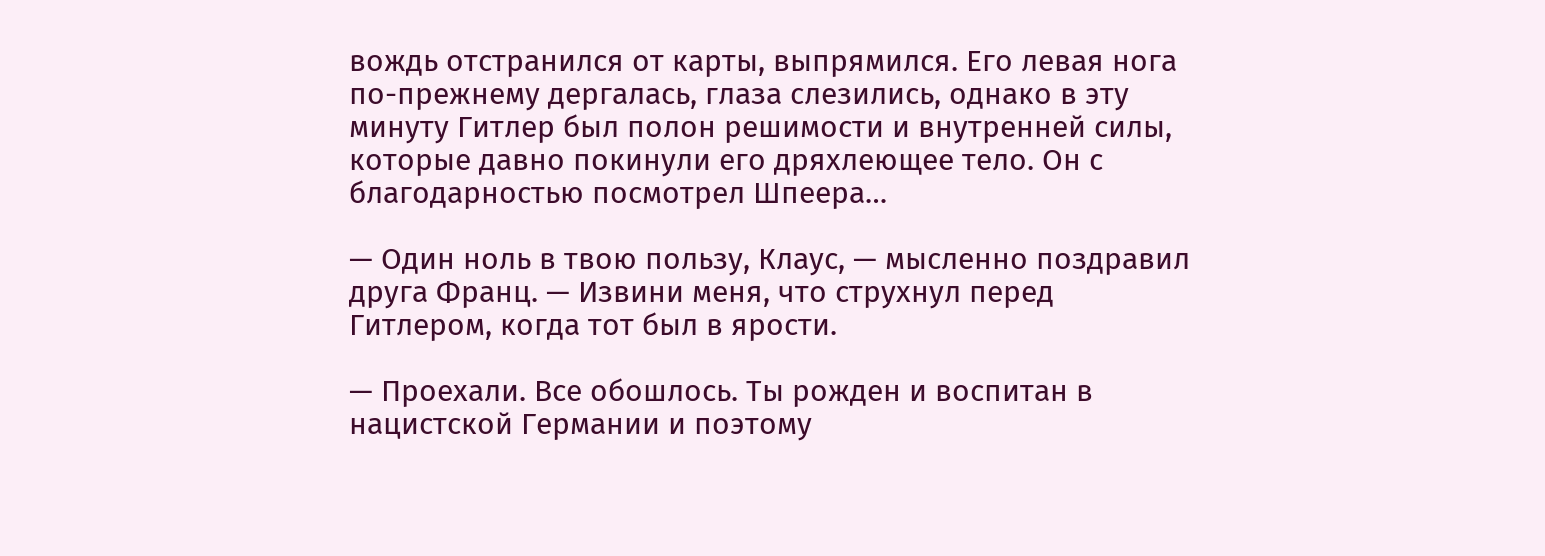вождь отстранился от карты, выпрямился. Его левая нога по-прежнему дергалась, глаза слезились, однако в эту минуту Гитлер был полон решимости и внутренней силы, которые давно покинули его дряхлеющее тело. Он с благодарностью посмотрел Шпеера…

— Один ноль в твою пользу, Клаус, — мысленно поздравил друга Франц. — Извини меня, что струхнул перед Гитлером, когда тот был в ярости.

— Проехали. Все обошлось. Ты рожден и воспитан в нацистской Германии и поэтому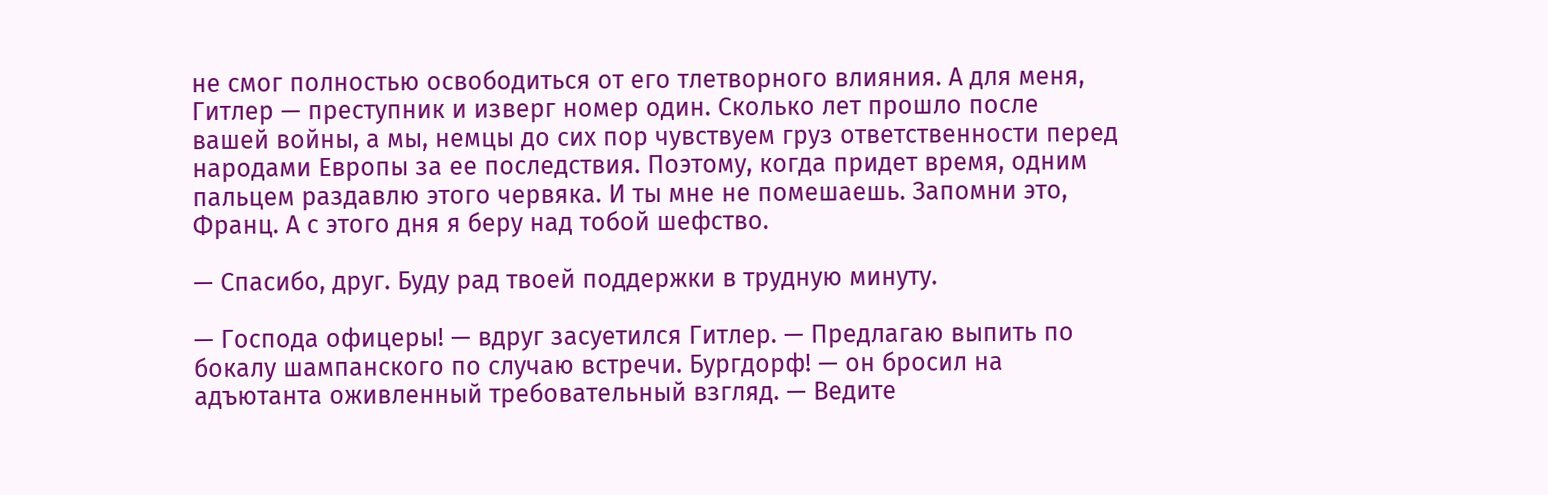не смог полностью освободиться от его тлетворного влияния. А для меня, Гитлер — преступник и изверг номер один. Сколько лет прошло после вашей войны, а мы, немцы до сих пор чувствуем груз ответственности перед народами Европы за ее последствия. Поэтому, когда придет время, одним пальцем раздавлю этого червяка. И ты мне не помешаешь. Запомни это, Франц. А с этого дня я беру над тобой шефство.

— Спасибо, друг. Буду рад твоей поддержки в трудную минуту.

— Господа офицеры! — вдруг засуетился Гитлер. — Предлагаю выпить по бокалу шампанского по случаю встречи. Бургдорф! — он бросил на адъютанта оживленный требовательный взгляд. — Ведите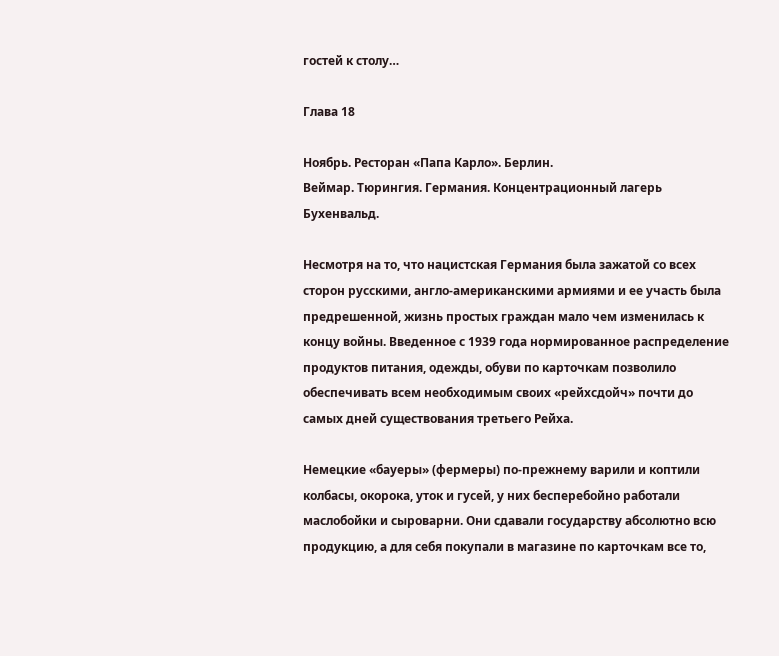гостей к столу…

Глава 18

Ноябрь. Ресторан «Папа Карло». Берлин.
Веймар. Тюрингия. Германия. Концентрационный лагерь Бухенвальд.

Несмотря на то, что нацистская Германия была зажатой со всех сторон русскими, англо-американскими армиями и ее участь была предрешенной, жизнь простых граждан мало чем изменилась к концу войны. Введенное с 1939 года нормированное распределение продуктов питания, одежды, обуви по карточкам позволило обеспечивать всем необходимым своих «рейхсдойч» почти до самых дней существования третьего Рейха.

Немецкие «бауеры» (фермеры) по-прежнему варили и коптили колбасы, окорока, уток и гусей, у них бесперебойно работали маслобойки и сыроварни. Они сдавали государству абсолютно всю продукцию, а для себя покупали в магазине по карточкам все то,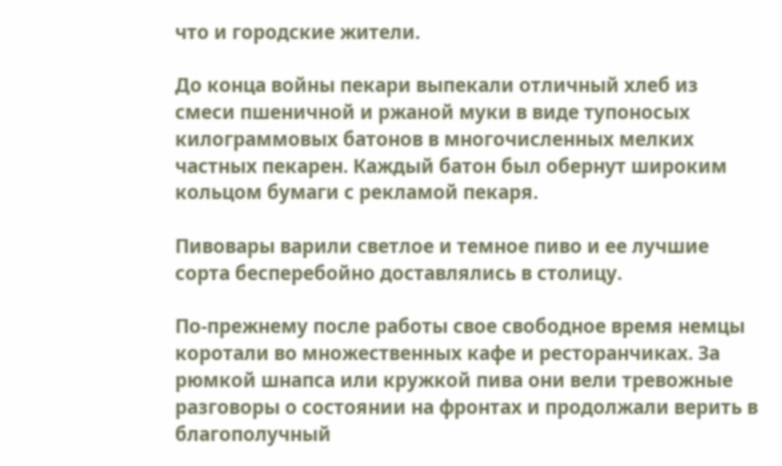что и городские жители.

До конца войны пекари выпекали отличный хлеб из смеси пшеничной и ржаной муки в виде тупоносых килограммовых батонов в многочисленных мелких частных пекарен. Каждый батон был обернут широким кольцом бумаги с рекламой пекаря.

Пивовары варили светлое и темное пиво и ее лучшие сорта бесперебойно доставлялись в столицу.

По-прежнему после работы свое свободное время немцы коротали во множественных кафе и ресторанчиках. За рюмкой шнапса или кружкой пива они вели тревожные разговоры о состоянии на фронтах и продолжали верить в благополучный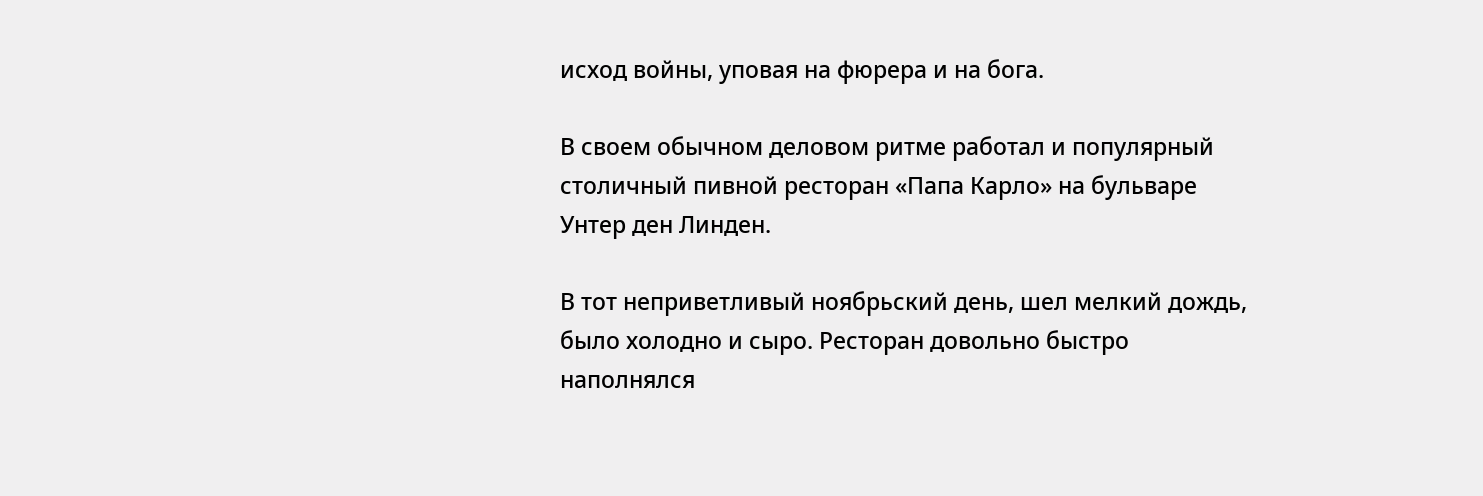исход войны, уповая на фюрера и на бога.

В своем обычном деловом ритме работал и популярный столичный пивной ресторан «Папа Карло» на бульваре Унтер ден Линден.

В тот неприветливый ноябрьский день, шел мелкий дождь, было холодно и сыро. Ресторан довольно быстро наполнялся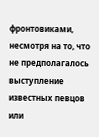фронтовиками, несмотря на то, что не предполагалось выступление известных певцов или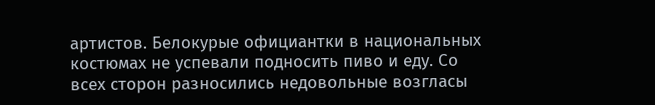артистов. Белокурые официантки в национальных костюмах не успевали подносить пиво и еду. Со всех сторон разносились недовольные возгласы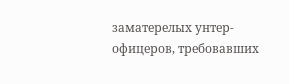заматерелых унтер-офицеров, требовавших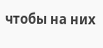чтобы на них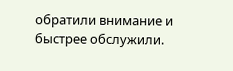обратили внимание и быстрее обслужили.